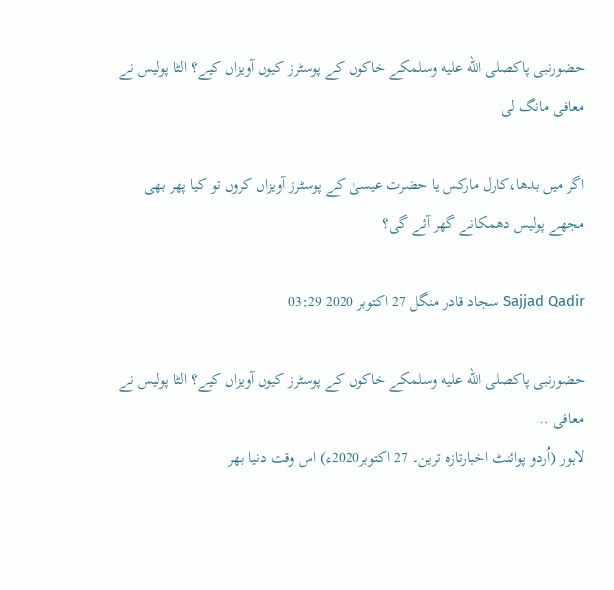حضورنبی پاکصلى الله عليه وسلمکے خاکوں کے پوسٹرز کیوں آویزاں کیے؟ الٹا پولیس نے معافی مانگ لی

اگر میں بدھا،کارل مارکس یا حضرت عیسیٰ کے پوسٹرز آویزاں کروں تو کیا پھر بھی مجھے پولیس دھمکانے گھر آئے گی؟

Sajjad Qadir سجاد قادر منگل 27 اکتوبر 2020 03:29

حضورنبی پاکصلى الله عليه وسلمکے خاکوں کے پوسٹرز کیوں آویزاں کیے؟ الٹا پولیس نے معافی ..
لاہور (اُردو پوائنٹ اخبارتازہ ترین۔ 27 اکتوبر2020ء) اس وقت دنیا بھر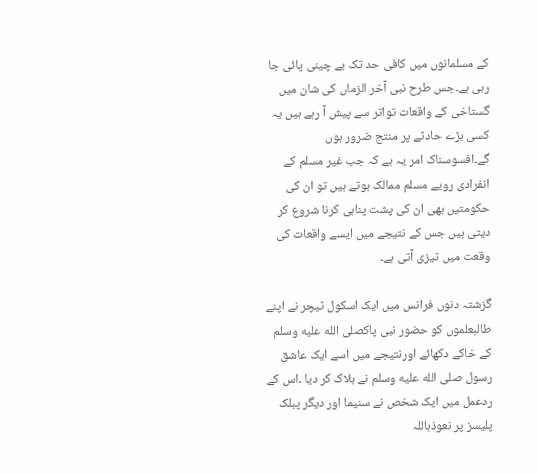کے مسلمانوں میں کافی حد تک بے چینی پائی جا رہی ہے۔جس طرح نبی آخر الزماں کی شان میں گستاخی کے واقعات تواتر سے پیش آ رہے ہیں یہ کسی بڑے حادثے پر منتج ضرور ہوں گے۔افسوسناک امر یہ ہے کہ جب غیر مسلم کے انفرادی رویے مسلم ممالک ہوتے ہیں تو ان کی حکومتیں بھی ان کی پشت پناہی کرنا شروع کر دیتی ہیں جس کے نتیجے میں ایسے واقعات کی وقعت میں تیزی آتی ہے۔

گزشتہ دنوں فرانس میں ایک اسکول ٹیچر نے اپنے طالبعلموں کو حضور نبی پاکصلى الله عليه وسلم کے خاکے دکھائے اورنتیجے میں اسے ایک عاشق رسول صلى الله عليه وسلم نے ہلاک کر دیا ۔اس کے ردعمل میں ایک شخص نے سنیما اور دیگر پبلک پلیسز پر نعوذباللہ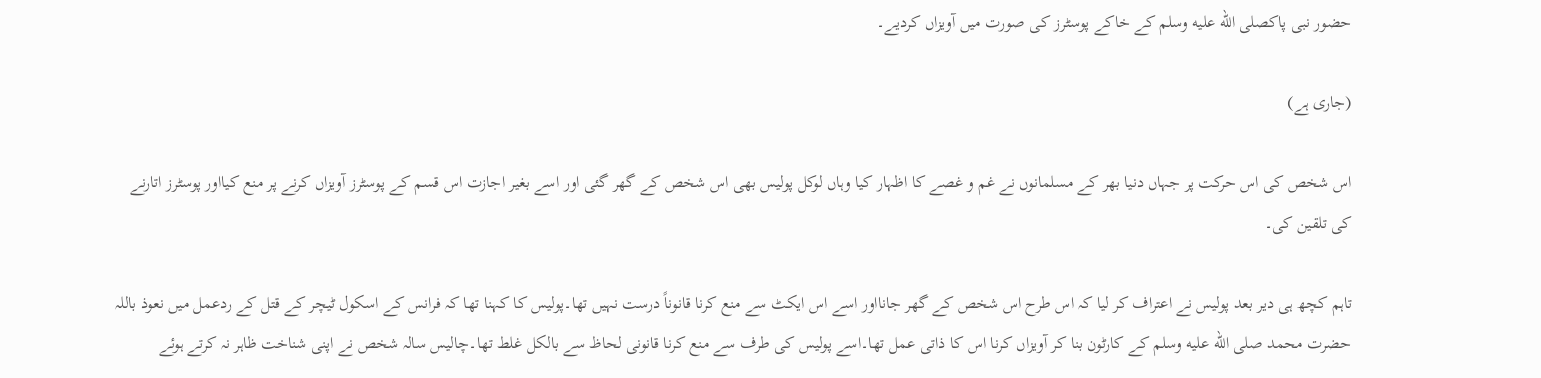حضور نبی پاکصلى الله عليه وسلم کے خاکے پوسٹرز کی صورت میں آویزاں کردیے۔

(جاری ہے)

اس شخص کی اس حرکت پر جہاں دنیا بھر کے مسلمانوں نے غم و غصے کا اظہار کیا وہاں لوکل پولیس بھی اس شخص کے گھر گئی اور اسے بغیر اجازت اس قسم کے پوسٹرز آویزاں کرنے پر منع کیااور پوسٹرز اتارنے کی تلقین کی۔

تاہم کچھ ہی دیر بعد پولیس نے اعتراف کر لیا کہ اس طرح اس شخص کے گھر جانااور اسے اس ایکٹ سے منع کرنا قانوناً درست نہیں تھا۔پولیس کا کہنا تھا کہ فرانس کے اسکول ٹیچر کے قتل کے ردعمل میں نعوذ باللہ حضرت محمد صلى الله عليه وسلم کے کارٹون بنا کر آویزاں کرنا اس کا ذاتی عمل تھا۔اسے پولیس کی طرف سے منع کرنا قانونی لحاظ سے بالکل غلط تھا۔چالیس سالہ شخص نے اپنی شناخت ظاہر نہ کرتے ہوئے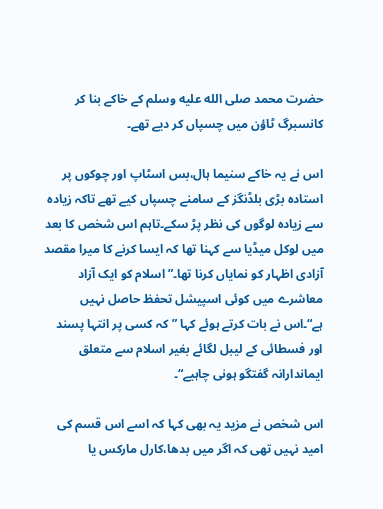حضرت محمد صلى الله عليه وسلم کے خاکے بنا کر کانسبرگ ٹاؤن میں چسپاں کر دیے تھے۔

اس نے یہ خاکے سنیما ہال،بس اسٹاپ اور چوکوں پر استادہ بڑی بلڈنگز کے سامنے چسپاں کیے تھے تاکہ زیادہ سے زیادہ لوگوں کی نظر پڑ سکے۔تاہم اس شخص کا بعد میں لوکل میڈیا سے کہنا تھا کہ ایسا کرنے کا میرا مقصد آزادی اظہار کو نمایاں کرنا تھا۔”اسلام کو ایک آزاد معاشرے میں کوئی اسپیشل تحفظ حاصل نہیں ہے“۔اس نے بات کرتے ہوئے کہا ”کہ کسی پر انتہا پسند اور فسطائی کے لیبل لگائے بغیر اسلام سے متعلق ایماندارانہ گفتگو ہونی چاہیے“۔

اس شخص نے مزید یہ بھی کہا کہ اسے اس قسم کی امید نہیں تھی کہ اگر میں بدھا،کارل مارکس یا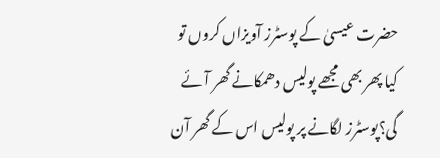حضرت عیسیٰ کے پوسٹرز آویزاں کروں تو کیا پھر بھی مجھے پولیس دھمکانے گھر آئے گی؟پوسٹرز لگانے پر پولیس اس کے گھر آن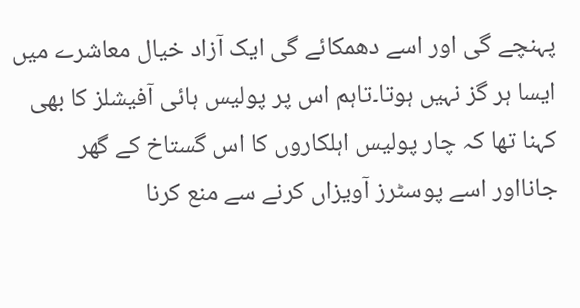پہنچے گی اور اسے دھمکائے گی ایک آزاد خیال معاشرے میں ایسا ہر گز نہیں ہوتا۔تاہم اس پر پولیس ہائی آفیشلز کا بھی کہنا تھا کہ چار پولیس اہلکاروں کا اس گستاخ کے گھر جانااور اسے پوسٹرز آویزاں کرنے سے منع کرنا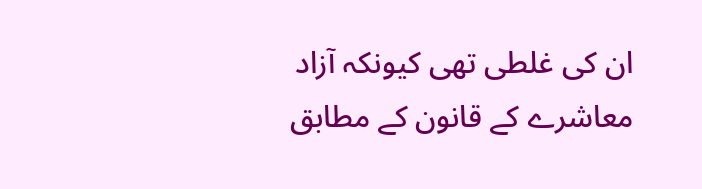ان کی غلطی تھی کیونکہ آزاد معاشرے کے قانون کے مطابق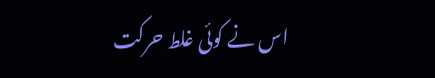اس نے کوئی غلط حرکت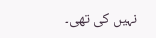نہیں کی تھی۔